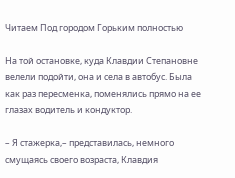Читаем Под городом Горьким полностью

На той остановке, куда Клавдии Степановне велели подойти, она и села в автобус. Была как раз пересменка, поменялись прямо на ее глазах водитель и кондуктор.

– Я стажерка,– представилась, немного смущаясь своего возраста, Клавдия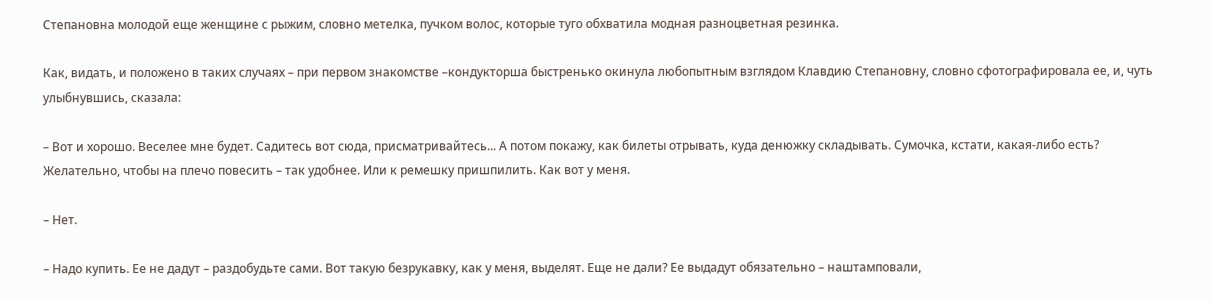Степановна молодой еще женщине с рыжим, словно метелка, пучком волос, которые туго обхватила модная разноцветная резинка.

Как, видать, и положено в таких случаях – при первом знакомстве –кондукторша быстренько окинула любопытным взглядом Клавдию Степановну, словно сфотографировала ее, и, чуть улыбнувшись, сказала:

– Вот и хорошо. Веселее мне будет. Садитесь вот сюда, присматривайтесь... А потом покажу, как билеты отрывать, куда денюжку складывать. Сумочка, кстати, какая-либо есть? Желательно, чтобы на плечо повесить – так удобнее. Или к ремешку пришпилить. Как вот у меня.

– Нет.

– Надо купить. Ее не дадут – раздобудьте сами. Вот такую безрукавку, как у меня, выделят. Еще не дали? Ее выдадут обязательно – наштамповали,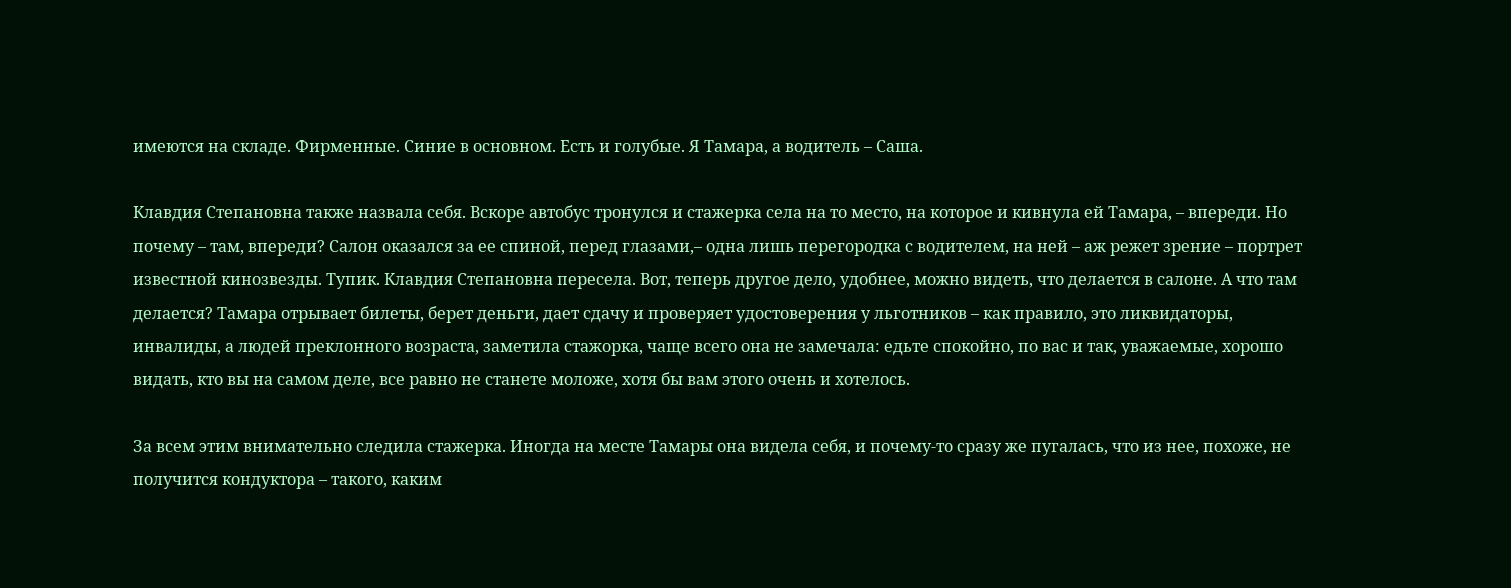имеются на складе. Фирменные. Синие в основном. Есть и голубые. Я Тамара, а водитель – Саша.

Клавдия Степановна также назвала себя. Вскоре автобус тронулся и стажерка села на то место, на которое и кивнула ей Тамара, – впереди. Но почему – там, впереди? Салон оказался за ее спиной, перед глазами,– одна лишь перегородка с водителем, на ней – аж режет зрение – портрет известной кинозвезды. Тупик. Клавдия Степановна пересела. Вот, теперь другое дело, удобнее, можно видеть, что делается в салоне. А что там делается? Тамара отрывает билеты, берет деньги, дает сдачу и проверяет удостоверения у льготников – как правило, это ликвидаторы, инвалиды, а людей преклонного возраста, заметила стажорка, чаще всего она не замечала: едьте спокойно, по вас и так, уважаемые, хорошо видать, кто вы на самом деле, все равно не станете моложе, хотя бы вам этого очень и хотелось.

За всем этим внимательно следила стажерка. Иногда на месте Тамары она видела себя, и почему-то сразу же пугалась, что из нее, похоже, не получится кондуктора – такого, каким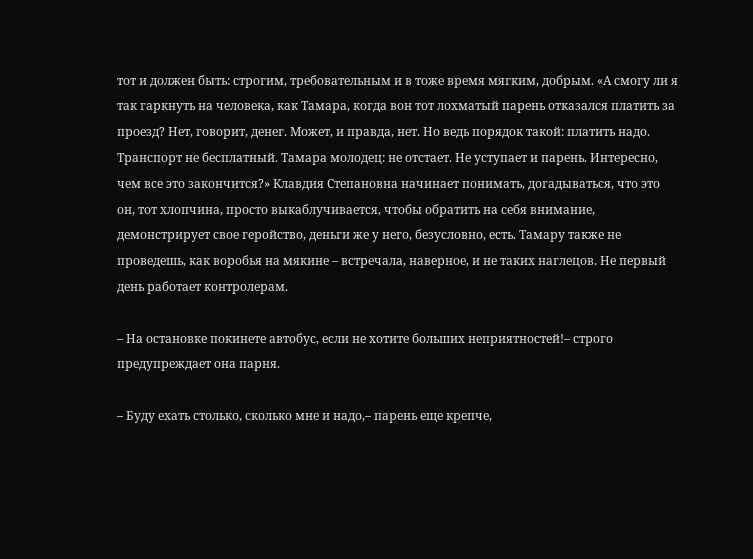тот и должен быть: строгим, требовательным и в тоже время мягким, добрым. «А смогу ли я так гаркнуть на человека, как Тамара, когда вон тот лохматый парень отказался платить за проезд? Нет, говорит, денег. Может, и правда, нет. Но ведь порядок такой: платить надо. Транспорт не бесплатный. Тамара молодец: не отстает. Не уступает и парень. Интересно, чем все это закончится?» Клавдия Степановна начинает понимать, догадываться, что это он, тот хлопчина, просто выкаблучивается, чтобы обратить на себя внимание, демонстрирует свое геройство, деньги же у него, безусловно, есть. Тамару также не проведешь, как воробья на мякине – встречала, наверное, и не таких наглецов. Не первый день работает контролерам.

– На остановке покинете автобус, если не хотите больших неприятностей!– строго предупреждает она парня.

– Буду ехать столько, сколько мне и надо,– парень еще крепче,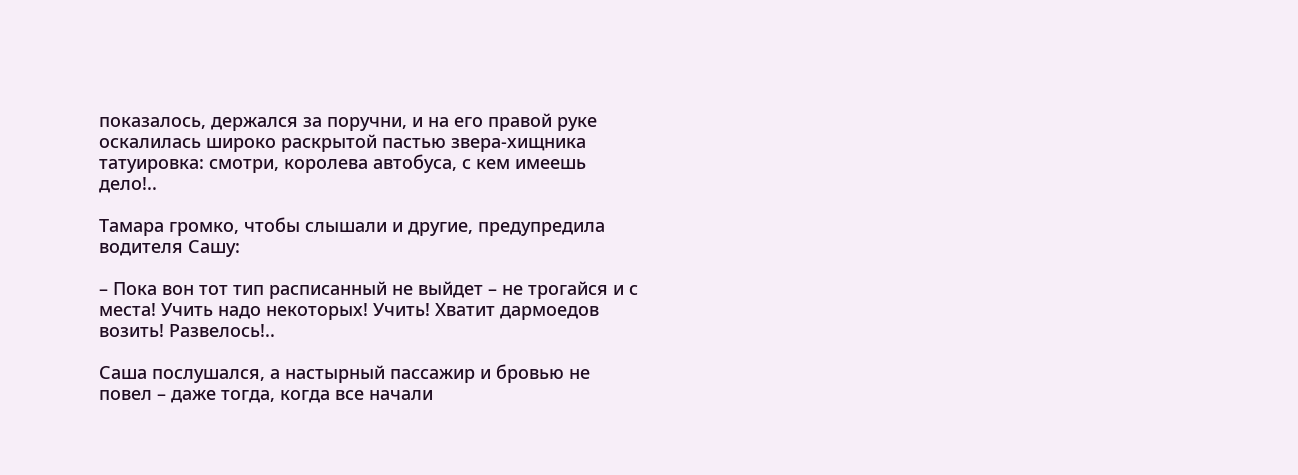показалось, держался за поручни, и на его правой руке оскалилась широко раскрытой пастью звера-хищника татуировка: смотри, королева автобуса, с кем имеешь дело!..

Тамара громко, чтобы слышали и другие, предупредила водителя Сашу:

– Пока вон тот тип расписанный не выйдет – не трогайся и с места! Учить надо некоторых! Учить! Хватит дармоедов возить! Развелось!..

Саша послушался, а настырный пассажир и бровью не повел – даже тогда, когда все начали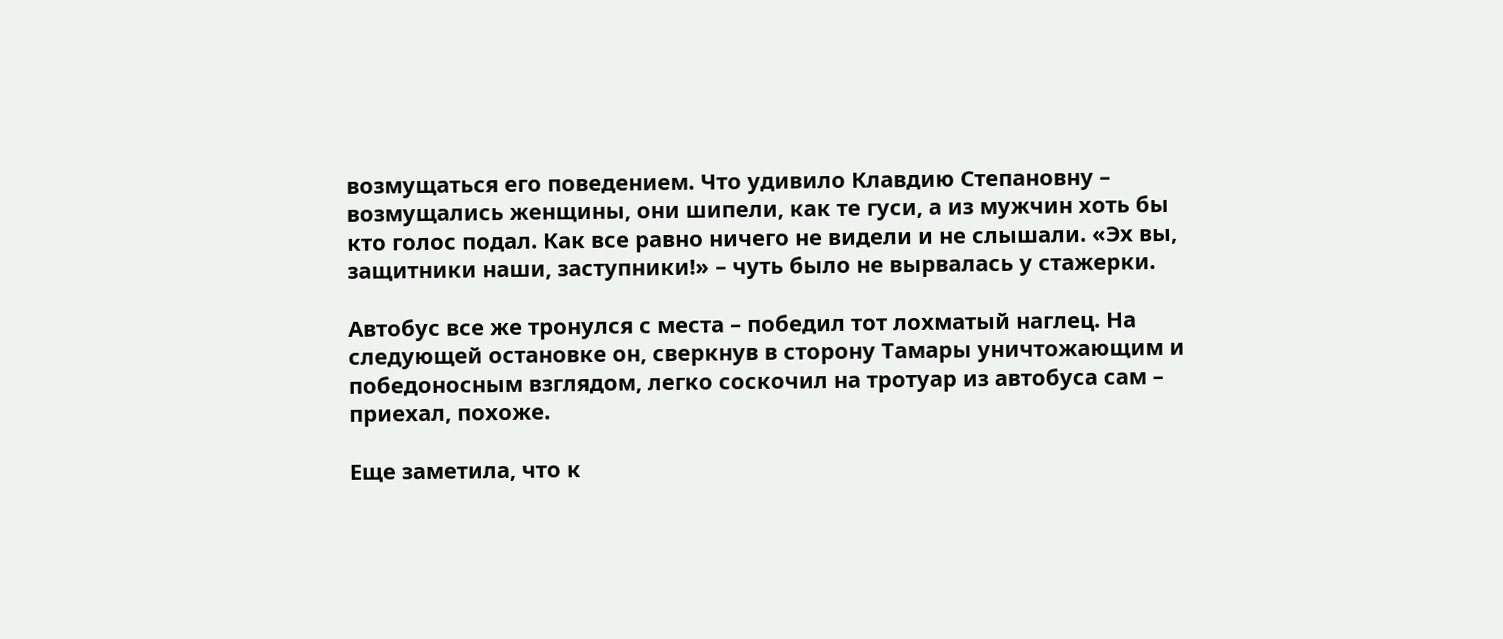возмущаться его поведением. Что удивило Клавдию Степановну – возмущались женщины, они шипели, как те гуси, а из мужчин хоть бы кто голос подал. Как все равно ничего не видели и не слышали. «Эх вы, защитники наши, заступники!» – чуть было не вырвалась у стажерки.

Автобус все же тронулся с места – победил тот лохматый наглец. На следующей остановке он, сверкнув в сторону Тамары уничтожающим и победоносным взглядом, легко соскочил на тротуар из автобуса сам – приехал, похоже.

Еще заметила, что к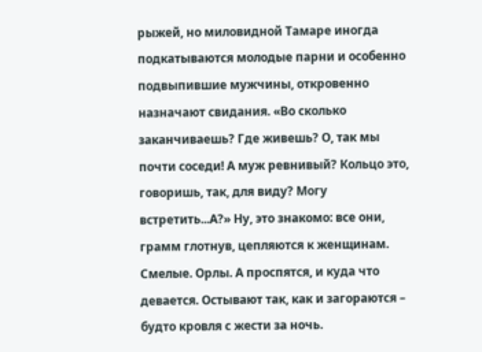рыжей, но миловидной Тамаре иногда подкатываются молодые парни и особенно подвыпившие мужчины, откровенно назначают свидания. «Во сколько заканчиваешь? Где живешь? О, так мы почти соседи! А муж ревнивый? Кольцо это, говоришь, так, для виду? Могу встретить...А?» Ну, это знакомо: все они, грамм глотнув, цепляются к женщинам. Смелые. Орлы. А проспятся, и куда что девается. Остывают так, как и загораются – будто кровля с жести за ночь.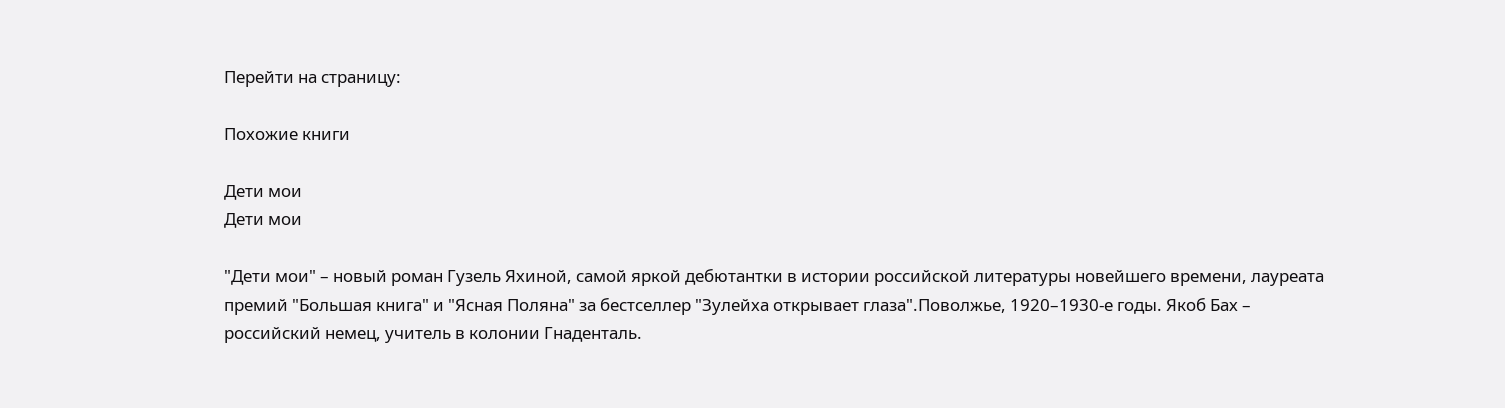Перейти на страницу:

Похожие книги

Дети мои
Дети мои

"Дети мои" – новый роман Гузель Яхиной, самой яркой дебютантки в истории российской литературы новейшего времени, лауреата премий "Большая книга" и "Ясная Поляна" за бестселлер "Зулейха открывает глаза".Поволжье, 1920–1930-е годы. Якоб Бах – российский немец, учитель в колонии Гнаденталь.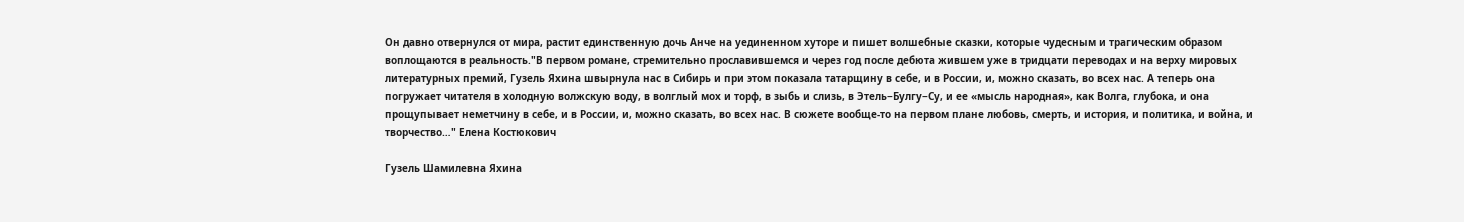Он давно отвернулся от мира, растит единственную дочь Анче на уединенном хуторе и пишет волшебные сказки, которые чудесным и трагическим образом воплощаются в реальность."В первом романе, стремительно прославившемся и через год после дебюта жившем уже в тридцати переводах и на верху мировых литературных премий, Гузель Яхина швырнула нас в Сибирь и при этом показала татарщину в себе, и в России, и, можно сказать, во всех нас. А теперь она погружает читателя в холодную волжскую воду, в волглый мох и торф, в зыбь и слизь, в Этель−Булгу−Су, и ее «мысль народная», как Волга, глубока, и она прощупывает неметчину в себе, и в России, и, можно сказать, во всех нас. В сюжете вообще-то на первом плане любовь, смерть, и история, и политика, и война, и творчество…" Елена Костюкович

Гузель Шамилевна Яхина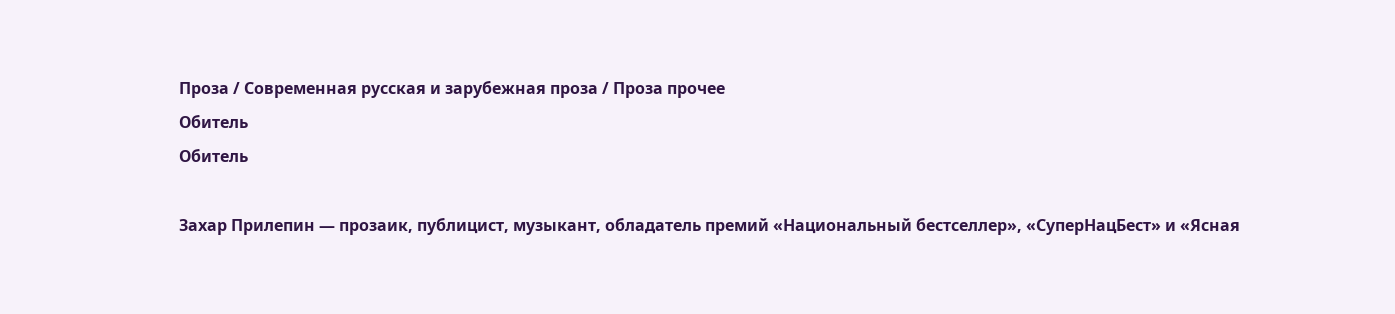Проза / Современная русская и зарубежная проза / Проза прочее
Обитель
Обитель

Захар Прилепин — прозаик, публицист, музыкант, обладатель премий «Национальный бестселлер», «СуперНацБест» и «Ясная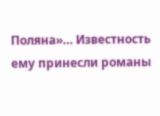Поляна»… Известность ему принесли романы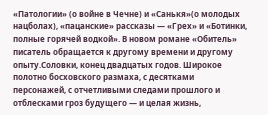«Патологии» (о войне в Чечне) и «Санькя»(о молодых нацболах), «пацанские» рассказы — «Грех» и «Ботинки, полные горячей водкой». В новом романе «Обитель» писатель обращается к другому времени и другому опыту.Соловки, конец двадцатых годов. Широкое полотно босховского размаха, с десятками персонажей, с отчетливыми следами прошлого и отблесками гроз будущего — и целая жизнь,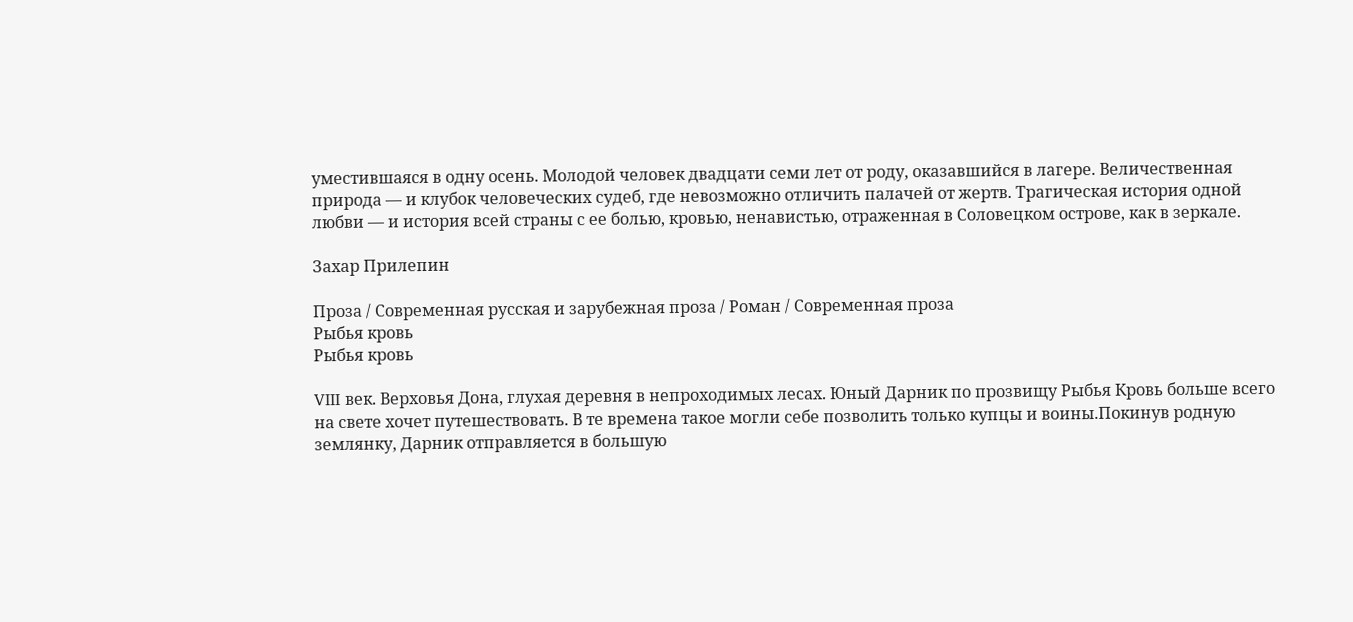уместившаяся в одну осень. Молодой человек двадцати семи лет от роду, оказавшийся в лагере. Величественная природа — и клубок человеческих судеб, где невозможно отличить палачей от жертв. Трагическая история одной любви — и история всей страны с ее болью, кровью, ненавистью, отраженная в Соловецком острове, как в зеркале.

Захар Прилепин

Проза / Современная русская и зарубежная проза / Роман / Современная проза
Рыбья кровь
Рыбья кровь

VIII век. Верховья Дона, глухая деревня в непроходимых лесах. Юный Дарник по прозвищу Рыбья Кровь больше всего на свете хочет путешествовать. В те времена такое могли себе позволить только купцы и воины.Покинув родную землянку, Дарник отправляется в большую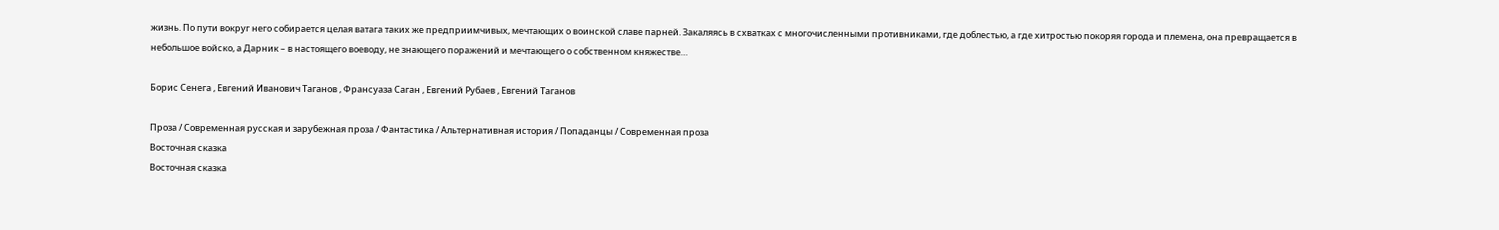жизнь. По пути вокруг него собирается целая ватага таких же предприимчивых, мечтающих о воинской славе парней. Закаляясь в схватках с многочисленными противниками, где доблестью, а где хитростью покоряя города и племена, она превращается в небольшое войско, а Дарник – в настоящего воеводу, не знающего поражений и мечтающего о собственном княжестве…

Борис Сенега , Евгений Иванович Таганов , Франсуаза Саган , Евгений Рубаев , Евгений Таганов

Проза / Современная русская и зарубежная проза / Фантастика / Альтернативная история / Попаданцы / Современная проза
Восточная сказка
Восточная сказка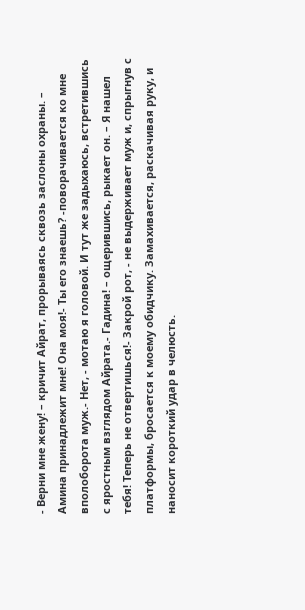- Верни мне жену! – кричит Айрат, прорываясь сквозь заслоны охраны. – Амина принадлежит мне! Она моя!- Ты его знаешь? -поворачивается ко мне вполоборота муж.- Нет, - мотаю я головой. И тут же задыхаюсь, встретившись с яростным взглядом Айрата.- Гадина! – ощерившись, рыкает он. – Я нашел тебя! Теперь не отвертишься!- Закрой рот, - не выдерживает муж и, спрыгнув с платформы, бросается к моему обидчику. Замахивается, раскачивая руку, и наносит короткий удар в челюсть.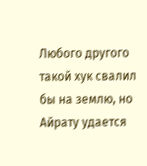Любого другого такой хук свалил бы на землю, но Айрату удается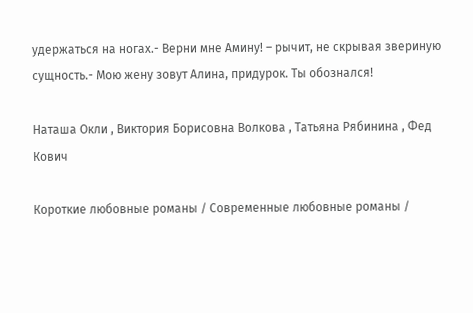удержаться на ногах.- Верни мне Амину! – рычит, не скрывая звериную сущность.- Мою жену зовут Алина, придурок. Ты обознался!

Наташа Окли , Виктория Борисовна Волкова , Татьяна Рябинина , Фед Кович

Короткие любовные романы / Современные любовные романы /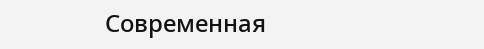Современная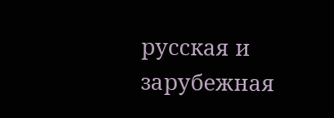русская и зарубежная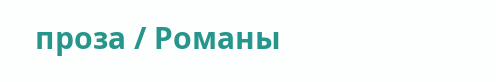проза / Романы